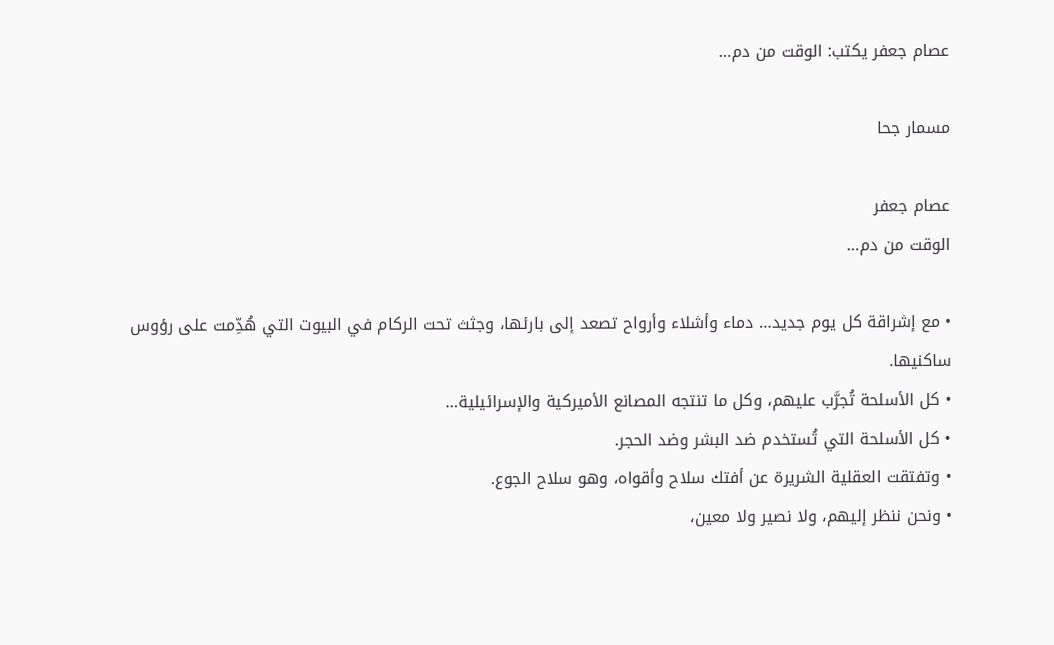عصام جعفر يكتب: الوقت من دم…

مسمار جحا

عصام جعفر
الوقت من دم…

• مع إشراقة كل يوم جديد… دماء وأشلاء وأرواح تصعد إلى بارئها، وجثث تحت الركام في البيوت التي هُدِّمت على رؤوس ساكنيها.
• كل الأسلحة تُجرَّب عليهم، وكل ما تنتجه المصانع الأميركية والإسرائيلية…
• كل الأسلحة التي تُستخدم ضد البشر وضد الحجر.
• وتفتقت العقلية الشريرة عن أفتك سلاح وأقواه، وهو سلاح الجوع.
• ونحن ننظر إليهم، ولا نصير ولا معين،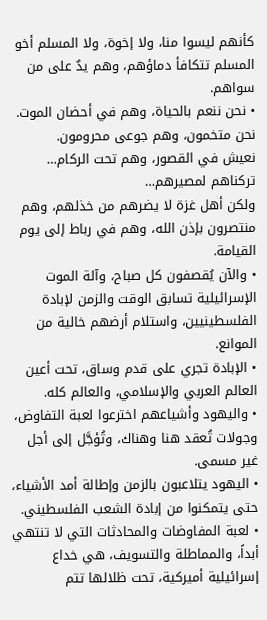كأنهم ليسوا منا، ولا إخوة، ولا المسلم أخو المسلم تتكافأ دماؤهم، وهم يدٌ على من سواهم.
• نحن ننعم بالحياة، وهم في أحضان الموت.
نحن متخمون، وهم جوعى محرومون.
نعيش في القصور، وهم تحت الركام…
تركناهم لمصيرهم…
ولكن أهل غزة لا يضرهم من خذلهم، وهم منتصرون بإذن الله، وهم في رباط إلى يوم القيامة.
• والآن يُقصفون كل صباح، وآلة الموت الإسرائيلية تسابق الوقت والزمن لإبادة الفلسطينيين، واستلام أرضهم خالية من الموانع.
• الإبادة تجري على قدم وساق، تحت أعين العالم العربي والإسلامي، والعالم كله.
• واليهود وأشياعهم اخترعوا لعبة التفاوض، وجولات تُعقد هنا وهناك، وتُؤجَّل إلى أجل غير مسمى.
• اليهود يتلاعبون بالزمن وإطالة أمد الأشياء، حتى يتمكنوا من إبادة الشعب الفلسطيني.
• لعبة المفاوضات والمحادثات التي لا تنتهي أبداً، والمماطلة والتسويف، هي خداع إسرائيلية أميركية، تحت ظلالها تتم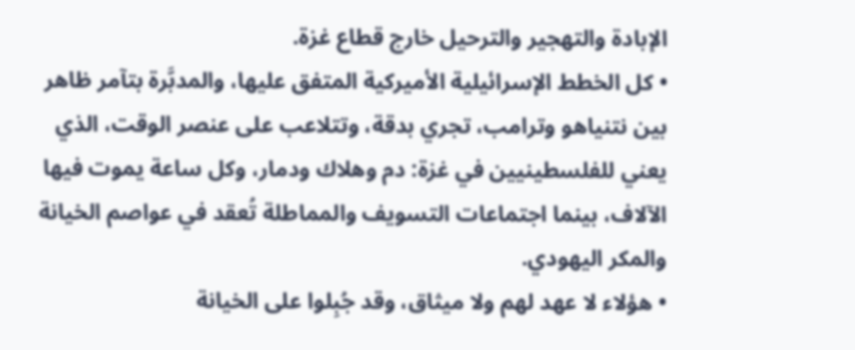الإبادة والتهجير والترحيل خارج قطاع غزة.
• كل الخطط الإسرائيلية الأميركية المتفق عليها، والمدبَّرة بتآمر ظاهر بين نتنياهو وترامب، تجري بدقة، وتتلاعب على عنصر الوقت، الذي يعني للفلسطينيين في غزة: دم وهلاك ودمار، وكل ساعة يموت فيها الآلاف، بينما اجتماعات التسويف والمماطلة تُعقد في عواصم الخيانة والمكر اليهودي.
• هؤلاء لا عهد لهم ولا ميثاق، وقد جُبِلوا على الخيانة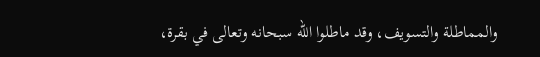والمماطلة والتسويف، وقد ماطلوا الله سبحانه وتعالى في بقرة،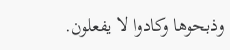وذبحوها وكادوا لا يفعلون.